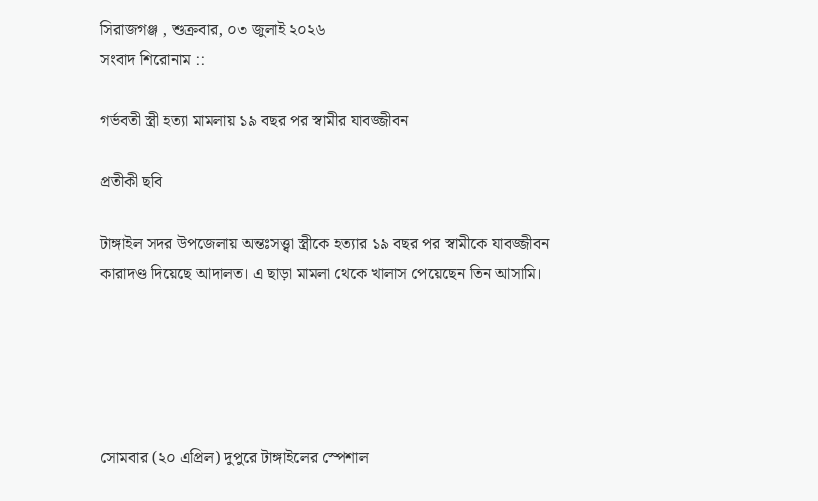সিরাজগঞ্জ , শুক্রবার, ০৩ জুলাই ২০২৬
সংবাদ শিরোনাম ::

গর্ভবতী স্ত্রী হত্যা মামলায় ১৯ বছর পর স্বামীর যাবজ্জীবন

প্রতীকী ছবি

টাঙ্গাইল সদর উপজেলায় অন্তঃসত্ত্বা স্ত্রীকে হত্যার ১৯ বছর পর স্বামীকে যাবজ্জীবন কারাদণ্ড দিয়েছে আদালত। এ ছাড়া মামলা থেকে খালাস পেয়েছেন তিন আসামি।





সোমবার (২০ এপ্রিল) দুপুরে টাঙ্গাইলের স্পেশাল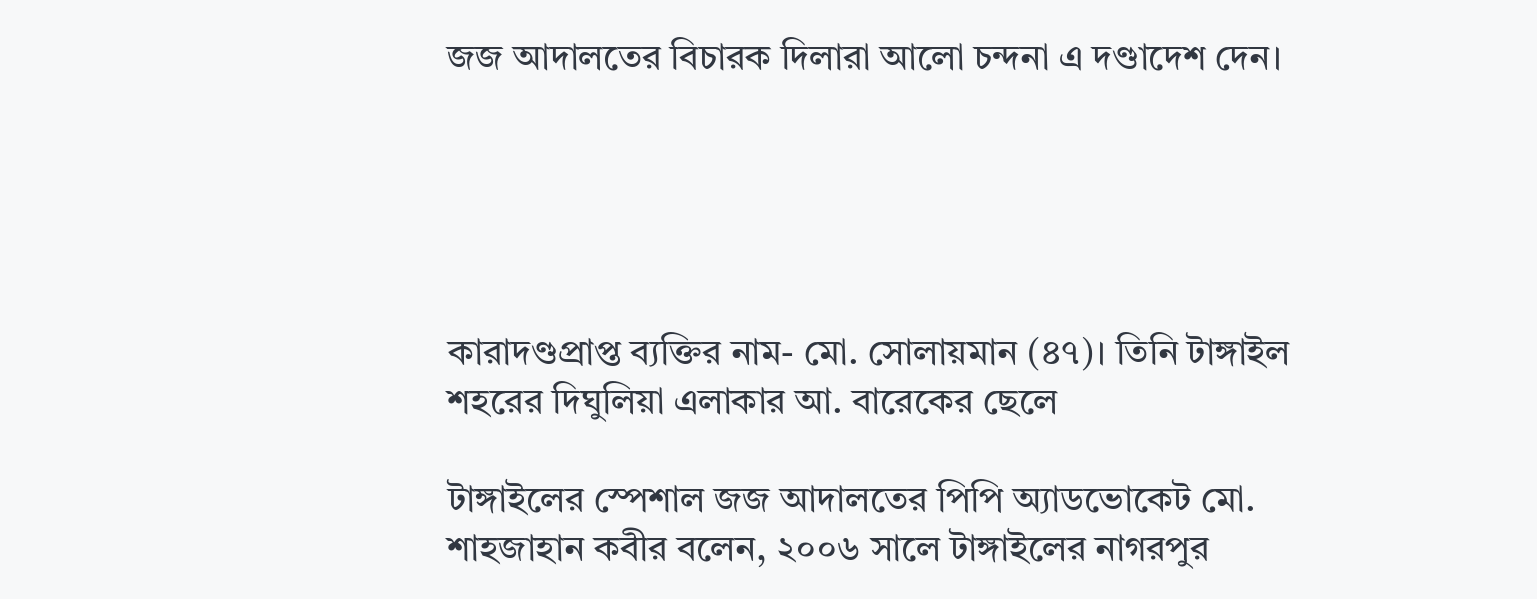জজ আদালতের বিচারক দিলারা আলো চন্দনা এ দণ্ডাদেশ দেন।





কারাদণ্ডপ্রাপ্ত ব্যক্তির নাম- মো. সোলায়মান (৪৭)। তিনি টাঙ্গাইল শহরের দিঘুলিয়া এলাকার আ. বারেকের ছেলে

টাঙ্গাইলের স্পেশাল জজ আদালতের পিপি অ্যাডভোকেট মো. শাহজাহান কবীর বলেন, ২০০৬ সালে টাঙ্গাইলের নাগরপুর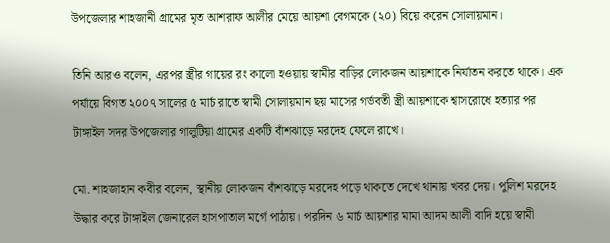উপজেলার শাহজানী গ্রামের মৃত আশরাফ আলীর মেয়ে আয়শা বেগমকে (২০) বিয়ে করেন সোলায়মান।

তিনি আরও বলেন, এরপর স্ত্রীর গায়ের রং কালো হওয়ায় স্বামীর বাড়ির লোকজন আয়শাকে নির্যাতন করতে থাকে। এক পর্যায়ে বিগত ২০০৭ সালের ৫ মার্চ রাতে স্বামী সোলায়মান ছয় মাসের গর্ভবতী স্ত্রী আয়শাকে শ্বাসরোধে হত্যার পর টাঙ্গাইল সদর উপজেলার গালুটিয়া গ্রামের একটি বাঁশঝাড়ে মরদেহ ফেলে রাখে।

মো. শাহজাহান কবীর বলেন, স্থানীয় লোকজন বাঁশঝাড়ে মরদেহ পড়ে থাকতে দেখে থানায় খবর দেয়। পুলিশ মরদেহ উদ্ধার করে টাঙ্গাইল জেনারেল হাসপাতাল মর্গে পাঠায়। পরদিন ৬ মার্চ আয়শার মামা আদম আলী বাদি হয়ে স্বামী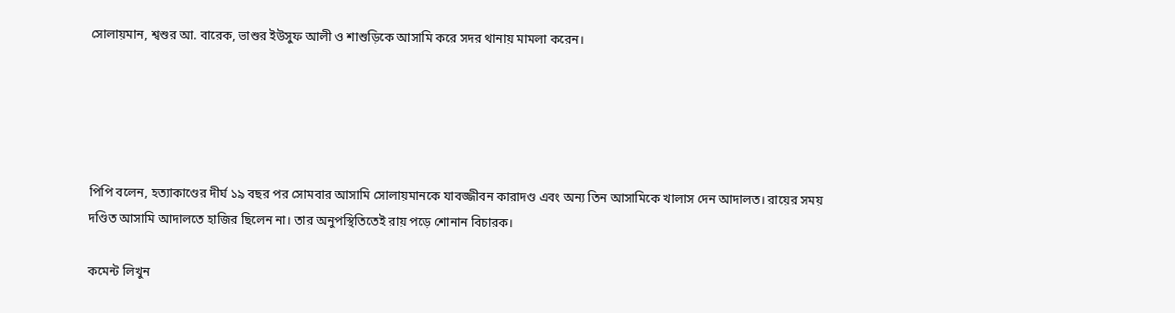সোলায়মান, শ্বশুর আ. বারেক, ভাশুর ইউসুফ আলী ও শাশুড়িকে আসামি করে সদর থানায় মামলা করেন।





পিপি বলেন, হত্যাকাণ্ডের দীর্ঘ ১৯ বছর পর সোমবার আসামি সোলায়মানকে যাবজ্জীবন কারাদণ্ড এবং অন্য তিন আসামিকে খালাস দেন আদালত। রায়ের সময় দণ্ডিত আসামি আদালতে হাজির ছিলেন না। তার অনুপস্থিতিতেই রায় পড়ে শোনান বিচারক।

কমেন্ট লিখুন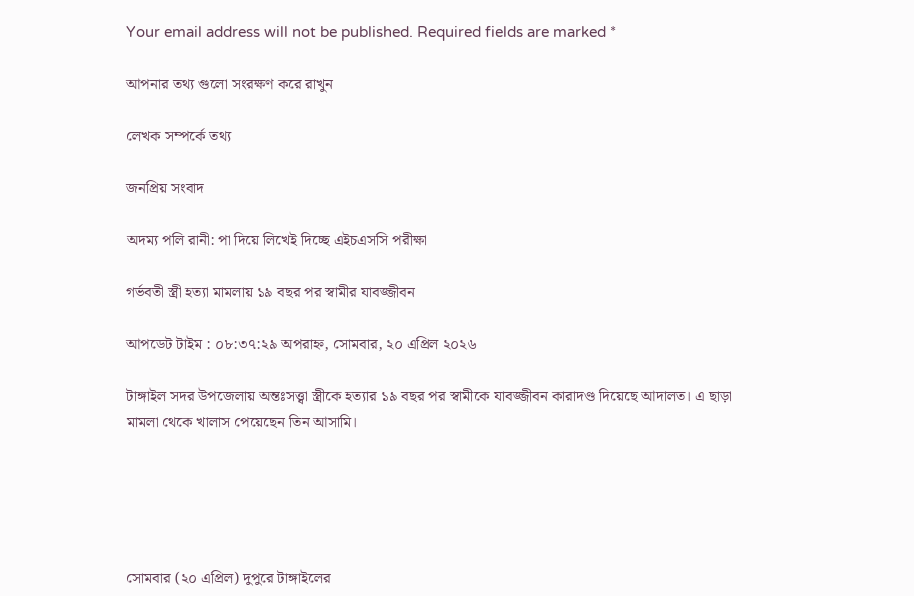Your email address will not be published. Required fields are marked *

আপনার তথ্য গুলো সংরক্ষণ করে রাখুন

লেখক সম্পর্কে তথ্য

জনপ্রিয় সংবাদ

অদম্য পলি রানী: পা দিয়ে লিখেই দিচ্ছে এইচএসসি পরীক্ষা

গর্ভবতী স্ত্রী হত্যা মামলায় ১৯ বছর পর স্বামীর যাবজ্জীবন

আপডেট টাইম : ০৮:৩৭:২৯ অপরাহ্ন, সোমবার, ২০ এপ্রিল ২০২৬

টাঙ্গাইল সদর উপজেলায় অন্তঃসত্ত্বা স্ত্রীকে হত্যার ১৯ বছর পর স্বামীকে যাবজ্জীবন কারাদণ্ড দিয়েছে আদালত। এ ছাড়া মামলা থেকে খালাস পেয়েছেন তিন আসামি।





সোমবার (২০ এপ্রিল) দুপুরে টাঙ্গাইলের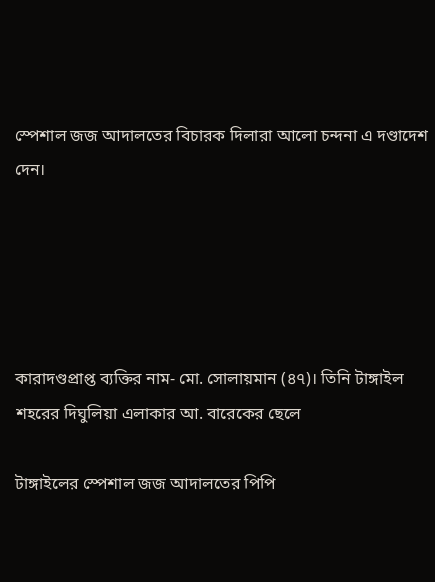স্পেশাল জজ আদালতের বিচারক দিলারা আলো চন্দনা এ দণ্ডাদেশ দেন।





কারাদণ্ডপ্রাপ্ত ব্যক্তির নাম- মো. সোলায়মান (৪৭)। তিনি টাঙ্গাইল শহরের দিঘুলিয়া এলাকার আ. বারেকের ছেলে

টাঙ্গাইলের স্পেশাল জজ আদালতের পিপি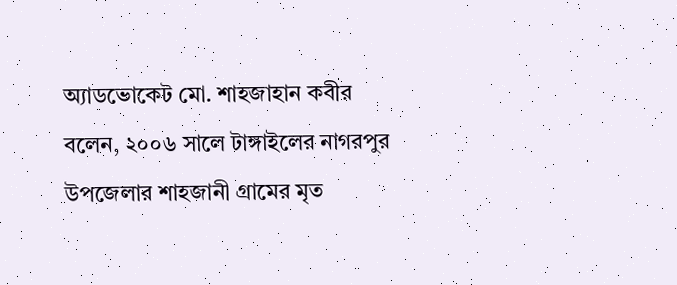অ্যাডভোকেট মো. শাহজাহান কবীর বলেন, ২০০৬ সালে টাঙ্গাইলের নাগরপুর উপজেলার শাহজানী গ্রামের মৃত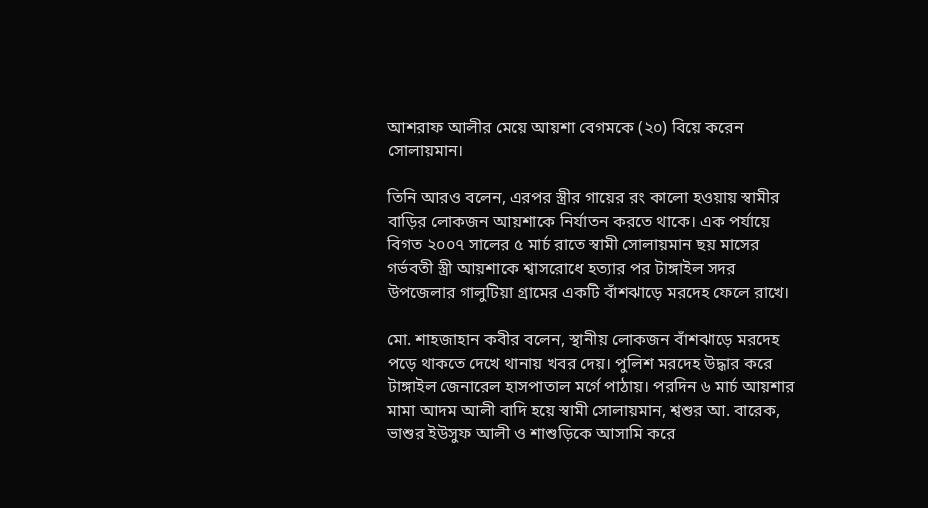আশরাফ আলীর মেয়ে আয়শা বেগমকে (২০) বিয়ে করেন সোলায়মান।

তিনি আরও বলেন, এরপর স্ত্রীর গায়ের রং কালো হওয়ায় স্বামীর বাড়ির লোকজন আয়শাকে নির্যাতন করতে থাকে। এক পর্যায়ে বিগত ২০০৭ সালের ৫ মার্চ রাতে স্বামী সোলায়মান ছয় মাসের গর্ভবতী স্ত্রী আয়শাকে শ্বাসরোধে হত্যার পর টাঙ্গাইল সদর উপজেলার গালুটিয়া গ্রামের একটি বাঁশঝাড়ে মরদেহ ফেলে রাখে।

মো. শাহজাহান কবীর বলেন, স্থানীয় লোকজন বাঁশঝাড়ে মরদেহ পড়ে থাকতে দেখে থানায় খবর দেয়। পুলিশ মরদেহ উদ্ধার করে টাঙ্গাইল জেনারেল হাসপাতাল মর্গে পাঠায়। পরদিন ৬ মার্চ আয়শার মামা আদম আলী বাদি হয়ে স্বামী সোলায়মান, শ্বশুর আ. বারেক, ভাশুর ইউসুফ আলী ও শাশুড়িকে আসামি করে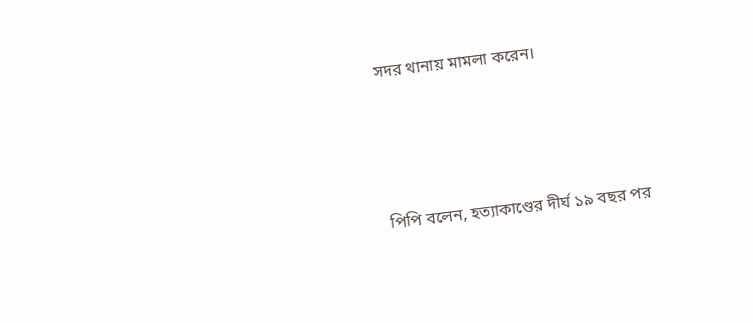সদর থানায় মামলা করেন।





পিপি বলেন, হত্যাকাণ্ডের দীর্ঘ ১৯ বছর পর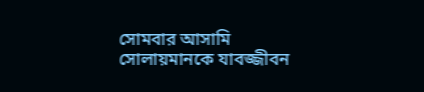সোমবার আসামি সোলায়মানকে যাবজ্জীবন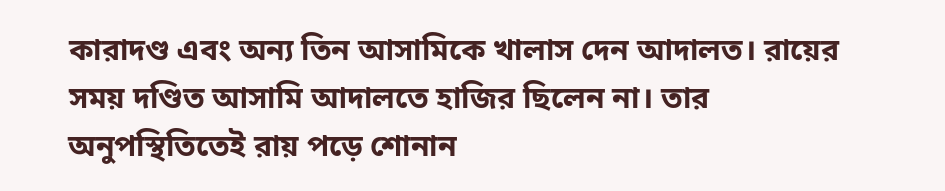কারাদণ্ড এবং অন্য তিন আসামিকে খালাস দেন আদালত। রায়ের সময় দণ্ডিত আসামি আদালতে হাজির ছিলেন না। তার অনুপস্থিতিতেই রায় পড়ে শোনান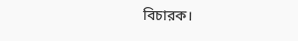বিচারক।